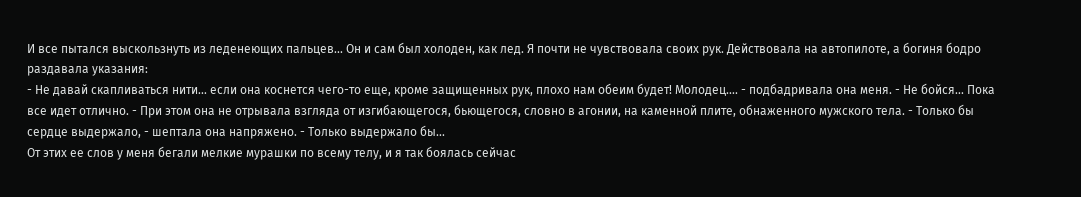И все пытался выскользнуть из леденеющих пальцев... Он и сам был холоден, как лед. Я почти не чувствовала своих рук. Действовала на автопилоте, а богиня бодро раздавала указания:
- Не давай скапливаться нити... если она коснется чего-то еще, кроме защищенных рук, плохо нам обеим будет! Молодец.... - подбадривала она меня. - Не бойся... Пока все идет отлично. - При этом она не отрывала взгляда от изгибающегося, бьющегося, словно в агонии, на каменной плите, обнаженного мужского тела. - Только бы сердце выдержало, - шептала она напряжено. - Только выдержало бы...
От этих ее слов у меня бегали мелкие мурашки по всему телу, и я так боялась сейчас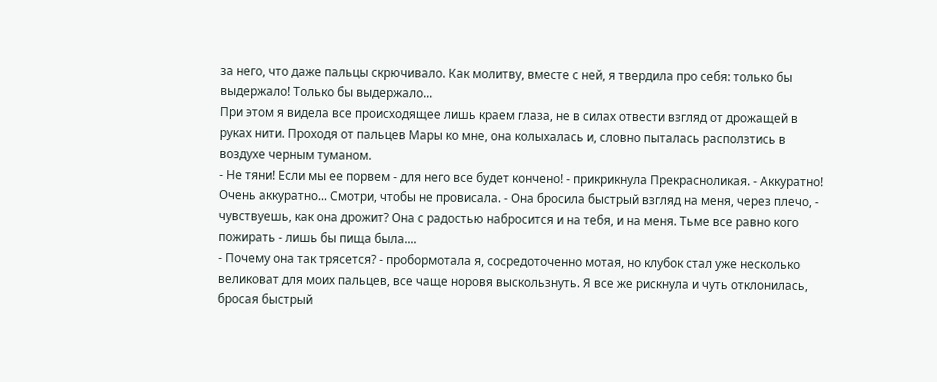за него, что даже пальцы скрючивало. Как молитву, вместе с ней, я твердила про себя: только бы выдержало! Только бы выдержало...
При этом я видела все происходящее лишь краем глаза, не в силах отвести взгляд от дрожащей в руках нити. Проходя от пальцев Мары ко мне, она колыхалась и, словно пыталась расползтись в воздухе черным туманом.
- Не тяни! Если мы ее порвем - для него все будет кончено! - прикрикнула Прекрасноликая. - Аккуратно! Очень аккуратно... Смотри, чтобы не провисала. - Она бросила быстрый взгляд на меня, через плечо, - чувствуешь, как она дрожит? Она с радостью набросится и на тебя, и на меня. Тьме все равно кого пожирать - лишь бы пища была....
- Почему она так трясется? - пробормотала я, сосредоточенно мотая, но клубок стал уже несколько великоват для моих пальцев, все чаще норовя выскользнуть. Я все же рискнула и чуть отклонилась, бросая быстрый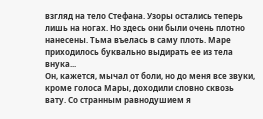взгляд на тело Стефана. Узоры остались теперь лишь на ногах. Но здесь они были очень плотно нанесены. Тьма въелась в саму плоть. Маре приходилось буквально выдирать ее из тела внука...
Он, кажется, мычал от боли, но до меня все звуки, кроме голоса Мары, доходили словно сквозь вату. Со странным равнодушием я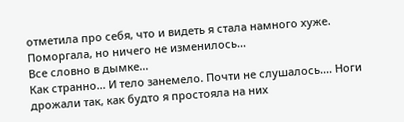отметила про себя, что и видеть я стала намного хуже. Поморгала, но ничего не изменилось...
Все словно в дымке...
Как странно... И тело занемело. Почти не слушалось.... Ноги дрожали так, как будто я простояла на них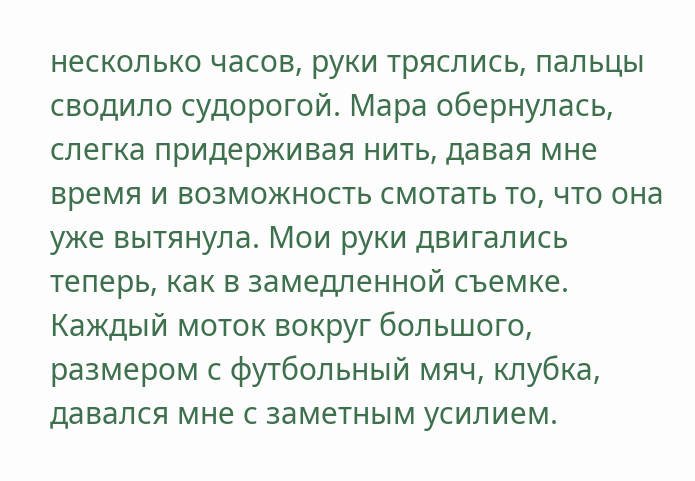несколько часов, руки тряслись, пальцы сводило судорогой. Мара обернулась, слегка придерживая нить, давая мне время и возможность смотать то, что она уже вытянула. Мои руки двигались теперь, как в замедленной съемке. Каждый моток вокруг большого, размером с футбольный мяч, клубка, давался мне с заметным усилием.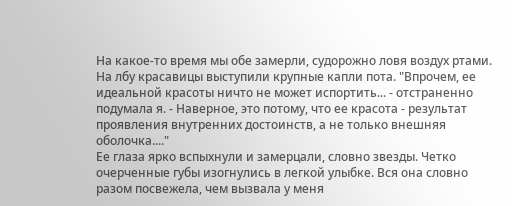На какое-то время мы обе замерли, судорожно ловя воздух ртами. На лбу красавицы выступили крупные капли пота. "Впрочем, ее идеальной красоты ничто не может испортить... - отстраненно подумала я. - Наверное, это потому, что ее красота - результат проявления внутренних достоинств, а не только внешняя оболочка...."
Ее глаза ярко вспыхнули и замерцали, словно звезды. Четко очерченные губы изогнулись в легкой улыбке. Вся она словно разом посвежела, чем вызвала у меня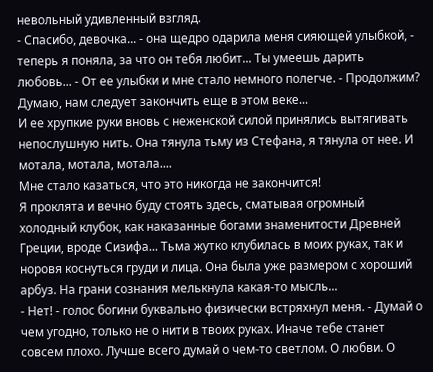невольный удивленный взгляд.
- Спасибо, девочка... - она щедро одарила меня сияющей улыбкой, - теперь я поняла, за что он тебя любит... Ты умеешь дарить любовь... - От ее улыбки и мне стало немного полегче. - Продолжим? Думаю, нам следует закончить еще в этом веке...
И ее хрупкие руки вновь с неженской силой принялись вытягивать непослушную нить. Она тянула тьму из Стефана, я тянула от нее. И мотала, мотала, мотала....
Мне стало казаться, что это никогда не закончится!
Я проклята и вечно буду стоять здесь, сматывая огромный холодный клубок, как наказанные богами знаменитости Древней Греции, вроде Сизифа... Тьма жутко клубилась в моих руках, так и норовя коснуться груди и лица. Она была уже размером с хороший арбуз. На грани сознания мелькнула какая-то мысль...
- Нет! - голос богини буквально физически встряхнул меня. - Думай о чем угодно, только не о нити в твоих руках. Иначе тебе станет совсем плохо. Лучше всего думай о чем-то светлом. О любви. О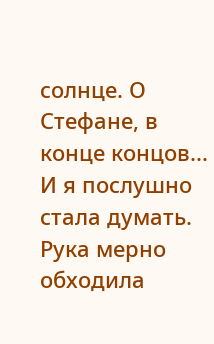солнце. О Стефане, в конце концов...
И я послушно стала думать. Рука мерно обходила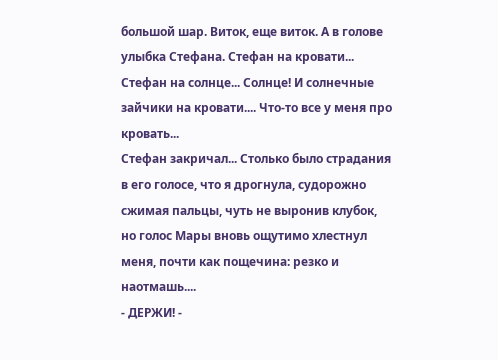большой шар. Виток, еще виток. А в голове улыбка Стефана. Стефан на кровати... Стефан на солнце... Солнце! И солнечные зайчики на кровати.... Что-то все у меня про кровать...
Стефан закричал... Столько было страдания в его голосе, что я дрогнула, судорожно сжимая пальцы, чуть не выронив клубок, но голос Мары вновь ощутимо хлестнул меня, почти как пощечина: резко и наотмашь....
- ДЕРЖИ! -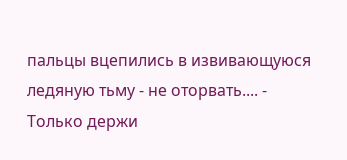пальцы вцепились в извивающуюся ледяную тьму - не оторвать.... - Только держи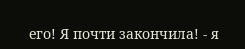его! Я почти закончила! - я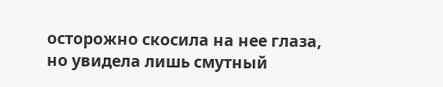осторожно скосила на нее глаза, но увидела лишь смутный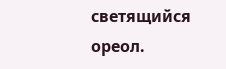светящийся ореол.